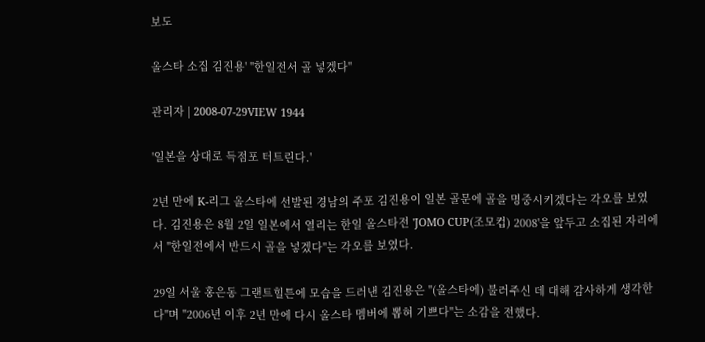보도

올스타 소집 김진용' "한일전서 골 넣겠다"

관리자 | 2008-07-29VIEW 1944

'일본을 상대로 득점포 터트린다.'

2년 만에 K-리그 올스타에 선발된 경남의 주포 김진용이 일본 골문에 골을 명중시키겠다는 각오를 보였다. 김진용은 8월 2일 일본에서 열리는 한일 올스타전 'JOMO CUP(조모컵) 2008'을 앞두고 소집된 자리에서 "한일전에서 반드시 골을 넣겠다"는 각오를 보였다.

29일 서울 홍은동 그랜트힐튼에 모습을 드러낸 김진용은 "(올스타에) 불러주신 데 대해 감사하게 생각한다"며 "2006년 이후 2년 만에 다시 올스타 멤버에 뽑혀 기쁘다"는 소감을 전했다.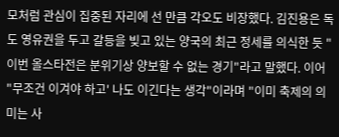모처럼 관심이 집중된 자리에 선 만큼 각오도 비장했다. 김진용은 독도 영유권을 두고 갈등을 빚고 있는 양국의 최근 정세를 의식한 듯 "이번 올스타전은 분위기상 양보할 수 없는 경기"라고 말했다. 이어 "무조건 이겨야 하고' 나도 이긴다는 생각"이라며 "이미 축제의 의미는 사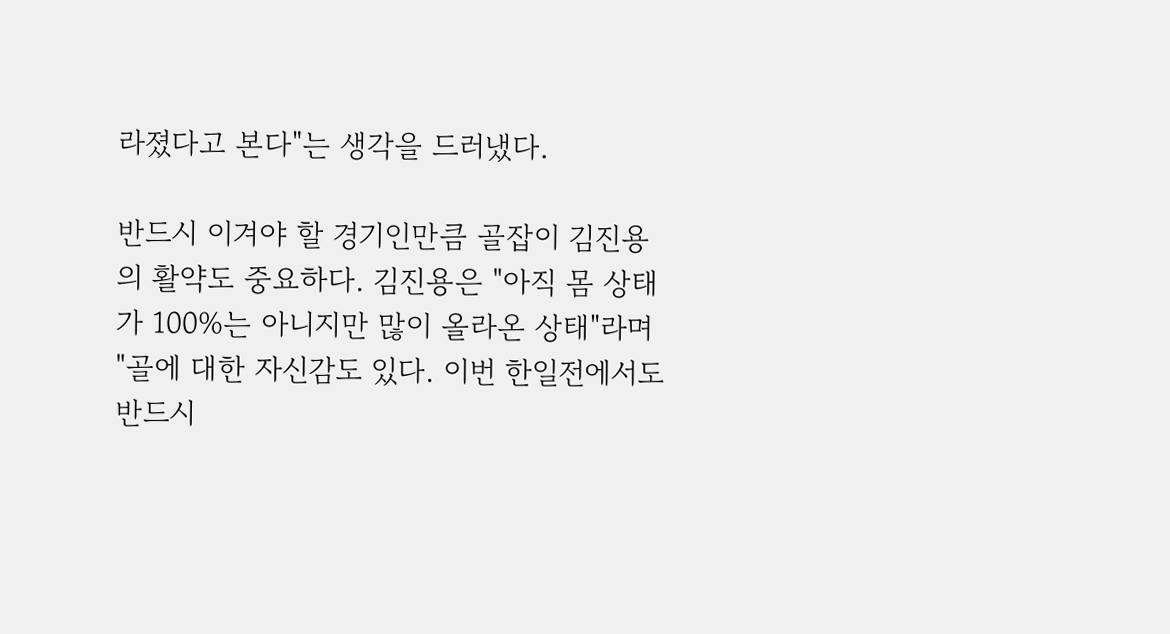라졌다고 본다"는 생각을 드러냈다.

반드시 이겨야 할 경기인만큼 골잡이 김진용의 활약도 중요하다. 김진용은 "아직 몸 상태가 100%는 아니지만 많이 올라온 상태"라며 "골에 대한 자신감도 있다. 이번 한일전에서도 반드시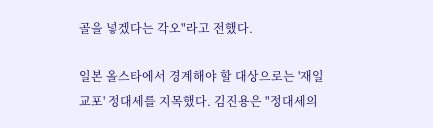골을 넣겠다는 각오"라고 전했다.

일본 올스타에서 경계해야 할 대상으로는 '재일교포' 정대세를 지목했다. 김진용은 "정대세의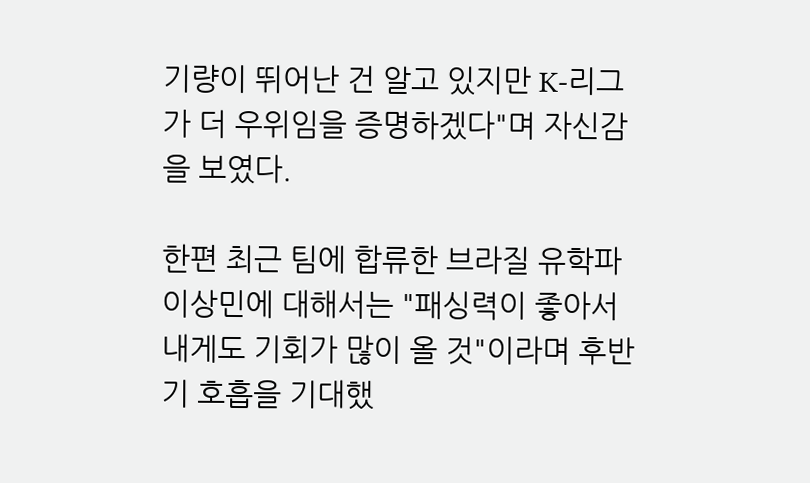기량이 뛰어난 건 알고 있지만 K-리그가 더 우위임을 증명하겠다"며 자신감을 보였다.

한편 최근 팀에 합류한 브라질 유학파 이상민에 대해서는 "패싱력이 좋아서 내게도 기회가 많이 올 것"이라며 후반기 호흡을 기대했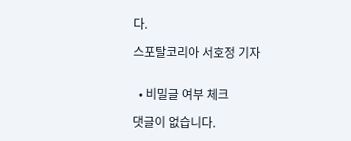다.

스포탈코리아 서호정 기자


  • 비밀글 여부 체크

댓글이 없습니다.